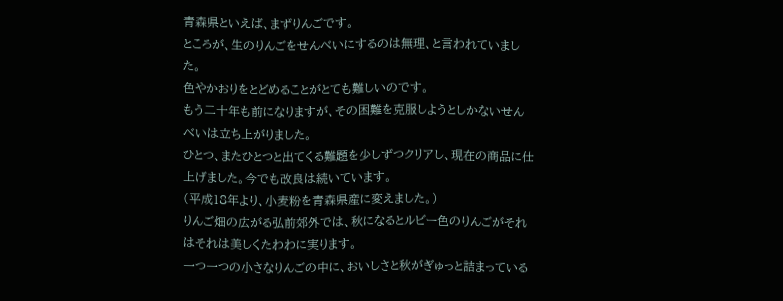青森県といえば、まずりんごです。
ところが、生のりんごをせんべいにするのは無理、と言われていました。
色やかおりをとどめることがとても難しいのです。
もう二十年も前になりますが、その困難を克服しようとしかないせんべいは立ち上がりました。
ひとつ、またひとつと出てくる難題を少しずつクリアし、現在の商品に仕上げました。今でも改良は続いています。
(平成18年より、小麦粉を青森県産に変えました。)
りんご畑の広がる弘前郊外では、秋になるとルビー色のりんごがそれはそれは美しくたわわに実ります。
一つ一つの小さなりんごの中に、おいしさと秋がぎゅっと詰まっている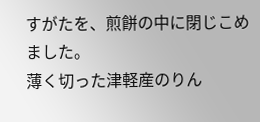すがたを、煎餅の中に閉じこめました。
薄く切った津軽産のりん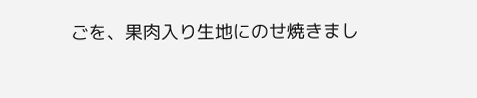ごを、果肉入り生地にのせ焼きまし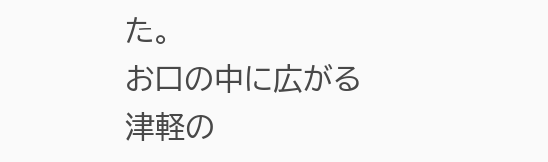た。
お口の中に広がる津軽の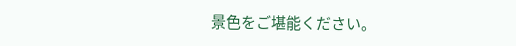景色をご堪能ください。